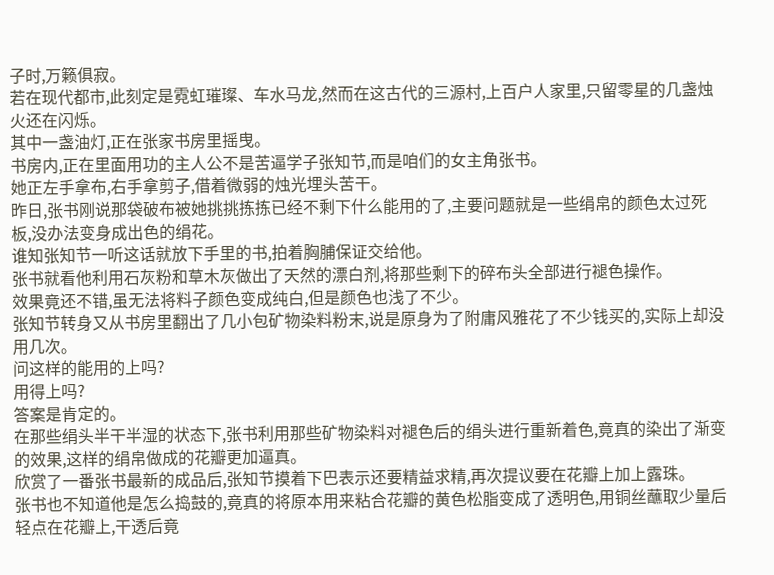子时,万籁俱寂。
若在现代都市,此刻定是霓虹璀璨、车水马龙,然而在这古代的三源村,上百户人家里,只留零星的几盏烛火还在闪烁。
其中一盏油灯,正在张家书房里摇曳。
书房内,正在里面用功的主人公不是苦逼学子张知节,而是咱们的女主角张书。
她正左手拿布,右手拿剪子,借着微弱的烛光埋头苦干。
昨日,张书刚说那袋破布被她挑挑拣拣已经不剩下什么能用的了,主要问题就是一些绢帛的颜色太过死板,没办法变身成出色的绢花。
谁知张知节一听这话就放下手里的书,拍着胸脯保证交给他。
张书就看他利用石灰粉和草木灰做出了天然的漂白剂,将那些剩下的碎布头全部进行褪色操作。
效果竟还不错,虽无法将料子颜色变成纯白,但是颜色也浅了不少。
张知节转身又从书房里翻出了几小包矿物染料粉末,说是原身为了附庸风雅花了不少钱买的,实际上却没用几次。
问这样的能用的上吗?
用得上吗?
答案是肯定的。
在那些绢头半干半湿的状态下,张书利用那些矿物染料对褪色后的绢头进行重新着色,竟真的染出了渐变的效果,这样的绢帛做成的花瓣更加逼真。
欣赏了一番张书最新的成品后,张知节摸着下巴表示还要精益求精,再次提议要在花瓣上加上露珠。
张书也不知道他是怎么捣鼓的,竟真的将原本用来粘合花瓣的黄色松脂变成了透明色,用铜丝蘸取少量后轻点在花瓣上,干透后竟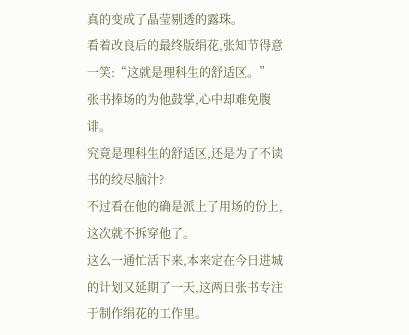真的变成了晶莹剔透的露珠。
看着改良后的最终版绢花,张知节得意一笑:“这就是理科生的舒适区。”
张书捧场的为他鼓掌,心中却难免腹诽。
究竟是理科生的舒适区,还是为了不读书的绞尽脑汁?
不过看在他的确是派上了用场的份上,这次就不拆穿他了。
这么一通忙活下来,本来定在今日进城的计划又延期了一天,这两日张书专注于制作绢花的工作里。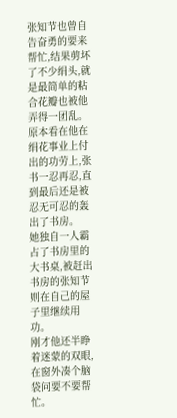张知节也曾自告奋勇的要来帮忙,结果剪坏了不少绢头,就是最简单的粘合花瓣也被他弄得一团乱。
原本看在他在绢花事业上付出的功劳上,张书一忍再忍,直到最后还是被忍无可忍的轰出了书房。
她独自一人霸占了书房里的大书桌,被赶出书房的张知节则在自己的屋子里继续用功。
刚才他还半睁着迷蒙的双眼,在窗外凑个脑袋问要不要帮忙。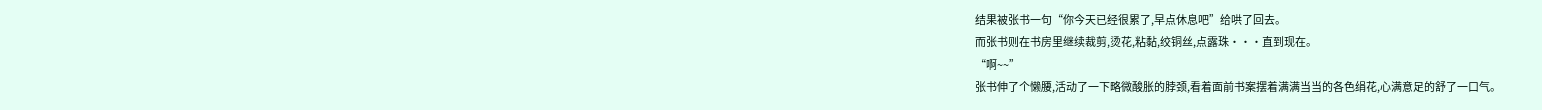结果被张书一句“你今天已经很累了,早点休息吧”给哄了回去。
而张书则在书房里继续裁剪,烫花,粘黏,绞铜丝,点露珠···直到现在。
“啊~~”
张书伸了个懒腰,活动了一下略微酸胀的脖颈,看着面前书案摆着满满当当的各色绢花,心满意足的舒了一口气。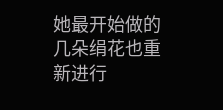她最开始做的几朵绢花也重新进行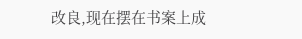改良,现在摆在书案上成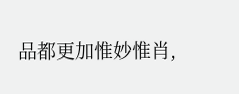品都更加惟妙惟肖,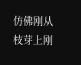仿佛刚从枝芽上刚